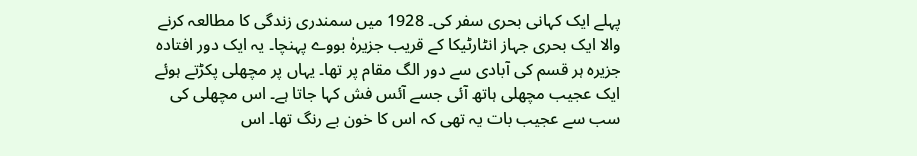پہلے ایک کہانی بحری سفر کی۔ 1928 میں سمندری زندگی کا مطالعہ کرنے والا ایک بحری جہاز انٹارٹیکا کے قریب جزیرہٰ بووے پہنچا۔ یہ ایک دور افتادہ جزیرہ ہر قسم کی آبادی سے دور الگ مقام پر تھا۔ یہاں پر مچھلی پکڑتے ہوئے ایک عجیب مچھلی ہاتھ آئی جسے آئس فش کہا جاتا ہے۔ اس مچھلی کی سب سے عجیب بات یہ تھی کہ اس کا خون بے رنگ تھا۔ اس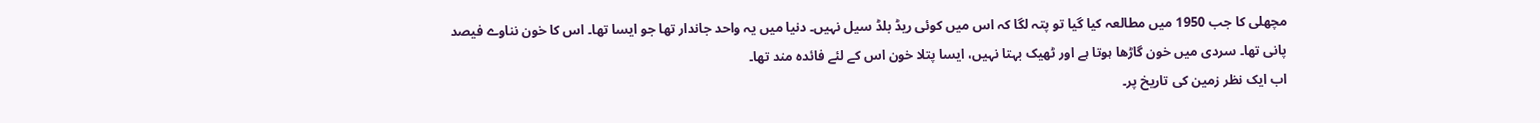مچھلی کا جب 1950 میں مطالعہ کیا گیا تو پتہ لگا کہ اس میں کوئی ریڈ بلڈ سیل نہیں۔ دنیا میں یہ واحد جاندار تھا جو ایسا تھا۔ اس کا خون نناوے فیصد پانی تھا۔ سردی میں خون گاڑھا ہوتا ہے اور ٹھیک بہتا نہیں، ایسا پتلا خون اس کے لئے فائدہ مند تھا۔
اب ایک نظر زمین کی تاریخ پر۔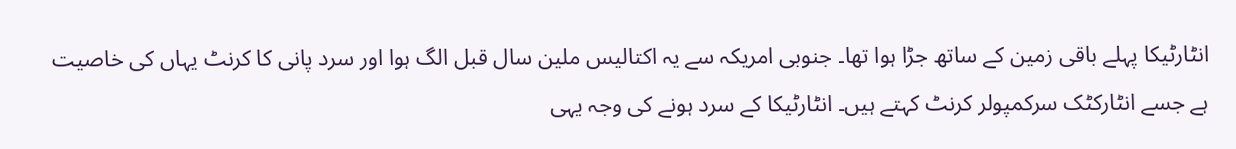انٹارٹیکا پہلے باقی زمین کے ساتھ جڑا ہوا تھا۔ جنوبی امریکہ سے یہ اکتالیس ملین سال قبل الگ ہوا اور سرد پانی کا کرنٹ یہاں کی خاصیت ہے جسے انٹارکٹک سرکمپولر کرنٹ کہتے ہیں۔ انٹارٹیکا کے سرد ہونے کی وجہ یہی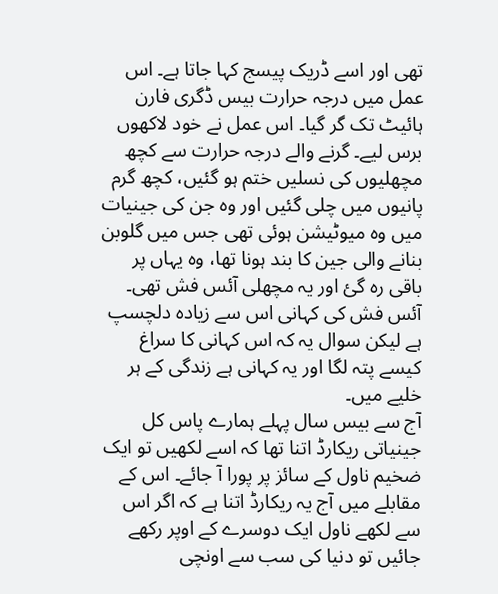تھی اور اسے ڈریک پیسج کہا جاتا ہے۔ اس عمل میں درجہ حرارت بیس ڈگری فارن ہائیٹ تک گر گیا۔ اس عمل نے خود لاکھوں برس لیے۔ گرنے والے درجہ حرارت سے کچھ مچھلیوں کی نسلیں ختم ہو گئیں، کچھ گرم پانیوں میں چلی گئیں اور وہ جن کی جینیات میں وہ میوٹیشن ہوئی تھی جس میں گلوبن بنانے والی جین کا بند ہونا تھا، وہ یہاں پر باقی رہ گئ اور یہ مچھلی آئس فش تھی۔
آئس فش کی کہانی اس سے زیادہ دلچسپ ہے لیکن سوال یہ کہ اس کہانی کا سراغ کیسے پتہ لگا اور یہ کہانی ہے زندگی کے ہر خلیے میں۔
آج سے بیس سال پہلے ہمارے پاس کل جینیاتی ریکارڈ اتنا تھا کہ اسے لکھیں تو ایک ضخیم ناول کے سائز پر پورا آ جائے۔ اس کے مقابلے میں آج یہ ریکارڈ اتنا ہے کہ اگر اس سے لکھے ناول ایک دوسرے کے اوپر رکھے جائیں تو دنیا کی سب سے اونچی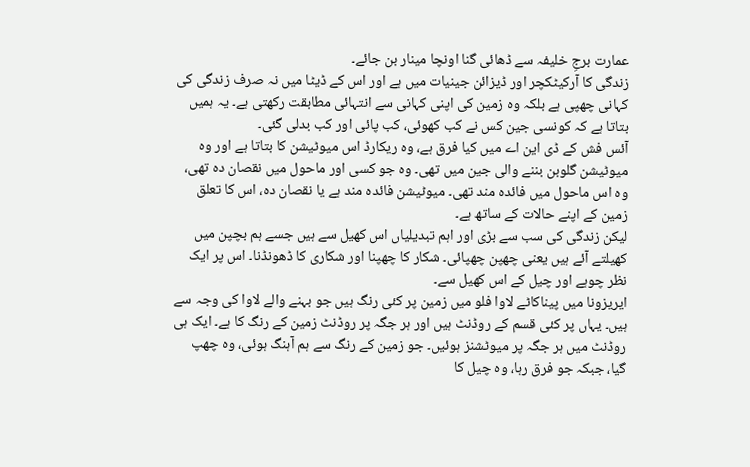عمارت برجِ خلیفہ سے ڈھائی گنا اونچا مینار بن جائے۔
زندگی کا آرکیٹکچر اور ڈیزائن جینیات میں ہے اور اس کے ڈیٹا میں نہ صرف زندگی کی کہانی چھپی ہے بلکہ وہ زمین کی اپنی کہانی سے انتہائی مطابقت رکھتی ہے۔ یہ ہمیں بتاتا ہے کہ کونسی جین کس نے کب کھوئی، کب پائی اور کب بدلی گئی۔
آئس فش کے ڈی این اے میں کیا فرق ہے، وہ ریکارڈ اس میوٹیشن کا بتاتا ہے اور وہ میوٹیشن گلوبن بننے والی جین میں تھی۔ وہ جو کسی اور ماحول میں نقصان دہ تھی، وہ اس ماحول میں فائدہ مند تھی۔ میوٹیشن فائدہ مند ہے یا نقصان دہ، اس کا تعلق زمین کے اپنے حالات کے ساتھ ہے۔
لیکن زندگی کی سب سے بڑی اور اہم تبدیلیاں اس کھیل سے ہیں جسے ہم بچپن میں کھیلتے آئے ہیں یعنی چھپن چھپائی۔ شکار کا چھپنا اور شکاری کا ڈھونڈنا۔ اس پر ایک نظر چوہے اور چیل کے اس کھیل سے۔
ایریزونا میں پیناکاٹے لاوا فلو میں زمین پر کئی رنگ ہیں جو بہنے والے لاوا کی وجہ سے ہیں۔ یہاں پر کئی قسم کے روڈنٹ ہیں اور ہر جگہ پر روڈنٹ زمین کے رنگ کا ہے۔ ایک ہی روڈنٹ میں ہر جگہ پر میوٹشنز ہوئیں۔ جو زمین کے رنگ سے ہم آہنگ ہوئی، وہ چھپ گیا، جبکہ جو فرق رہا، وہ چیل کا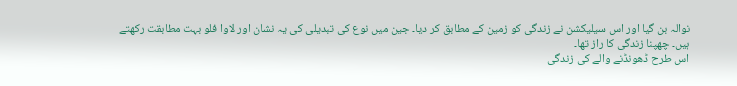نوالہ بن گیا اور اس سیلیکشن نے زندگی کو زمین کے مطابق کر دیا۔ جین میں نوع کی تبدیلی کی یہ نشان اور لاوا فلو بہت مطابقت رکھتے ہیں۔ چھپنا زندگی کا راز تھا۔
اس طرح ڈھونڈنے والے کی زندگی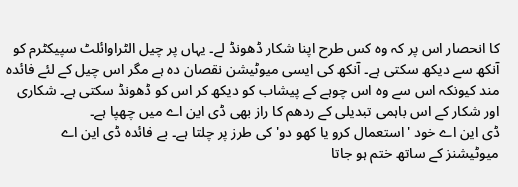کا انحصار اس پر کہ وہ کس طرح اپنا شکار ڈھونڈ لے۔ یہاں پر چیل الٹراوائلٹ سپیکٹرم کو آنکھ سے دیکھ سکتی ہے۔ آنکھ کی ایسی میوٹیشن نقصان دہ ہے مگر اس چیل کے لئے فائدہ مند کیونکہ اس سے وہ اس چوہے کے پیشاب کو دیکھ کر اس کو ڈھونڈ سکتی ہے۔ شکاری اور شکار کے اس باہمی تبدیلی کے ردھم کا راز بھی ڈی این اے میں چھپا ہے۔
ڈی این اے خود 'استعمال کرو یا کھو دو' کی طرز پر چلتا ہے۔ بے فائدہ ڈی این اے میوٹیشنز کے ساتھ ختم ہو جاتا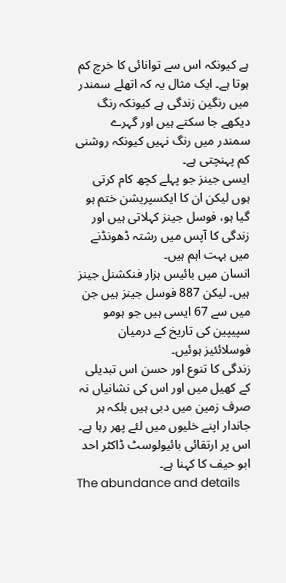ہے کیونکہ اس سے توانائی کا خرچ کم ہوتا ہے۔ ایک مثال یہ کہ اتھلے سمندر میں رنگین زندگی ہے کیونکہ رنگ دیکھے جا سکتے ہیں اور گہرے سمندر میں رنگ نہیں کیونکہ روشنی کم پہنچتی ہے۔
ایسی جینز جو پہلے کچھ کام کرتی ہوں لیکن ان کا ایکسپریشن ختم ہو گیا ہو، فوسل جینز کہلاتی ہیں اور زندگی کا آپس میں رشتہ ڈھونڈنے میں بہت اہم ہیں۔
انسان میں بائیس ہزار فنکشنل جینز ہیں۔ لیکن 887 فوسل جینز ہیں جن میں سے 67 ایسی ہیں جو ہومو سپیپین کی تاریخ کے درمیان فوسلائئیز ہوئیں۔
زندگی کا تنوع اور حسن اس تبدیلی کے کھیل میں اور اس کی نشانیاں نہ صرف زمین میں دبی ہیں بلکہ ہر جاندار اپنے خلیوں میں لئے پھر رہا ہے۔
اس پر ارتقائی بائیولوسٹ ڈاکٹر احد ابو حیف کا کہنا ہے۔
The abundance and details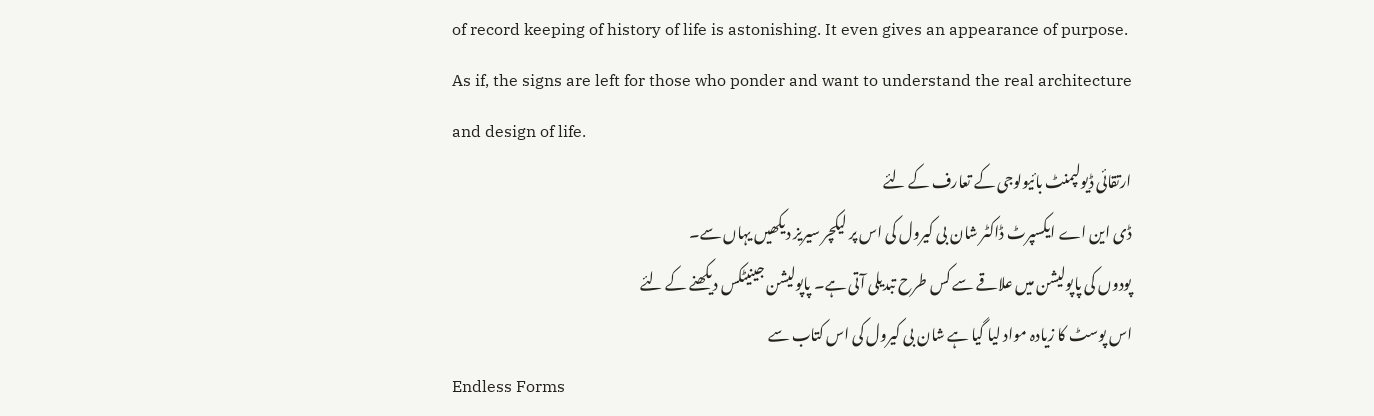of record keeping of history of life is astonishing. It even gives an appearance of purpose. As if, the signs are left for those who ponder and want to understand the real architecture and design of life.
ارتقائی ڈیولپمنٹ بائیولوجی کے تعارف کے لئے
ڈی این اے ایکسپرٹ ڈاکٹر شان بی کیرول کی اس پر لیکچر سیریز دیکھیں یہاں سے۔
پودوں کی پاپولیشن میں علاقے سے کس طرح تبدیلی آتی ہے۔ پاپولیشن جینیٹکس دیکھنے کے لئے
اس پوسٹ کا زیادہ مواد لیا گیا ہے شان بی کیرول کی اس کتاب سے
Endless Forms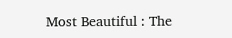Most Beautiful : The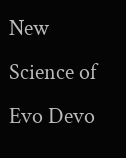New Science of Evo Devo